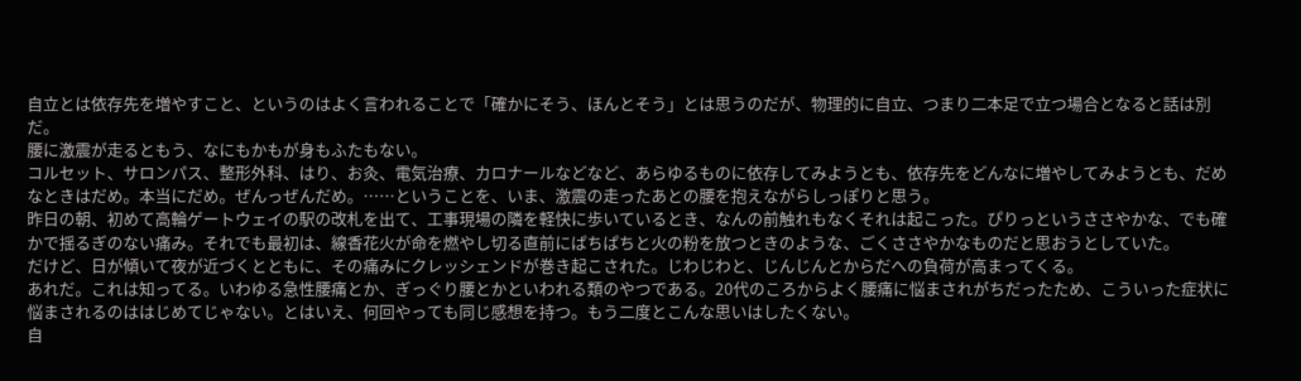自立とは依存先を増やすこと、というのはよく言われることで「確かにそう、ほんとそう」とは思うのだが、物理的に自立、つまり二本足で立つ場合となると話は別だ。
腰に激震が走るともう、なにもかもが身もふたもない。
コルセット、サロンパス、整形外科、はり、お灸、電気治療、カロナールなどなど、あらゆるものに依存してみようとも、依存先をどんなに増やしてみようとも、だめなときはだめ。本当にだめ。ぜんっぜんだめ。……ということを、いま、激震の走ったあとの腰を抱えながらしっぽりと思う。
昨日の朝、初めて高輪ゲートウェイの駅の改札を出て、工事現場の隣を軽快に歩いているとき、なんの前触れもなくそれは起こった。ぴりっというささやかな、でも確かで揺るぎのない痛み。それでも最初は、線香花火が命を燃やし切る直前にぱちぱちと火の粉を放つときのような、ごくささやかなものだと思おうとしていた。
だけど、日が傾いて夜が近づくとともに、その痛みにクレッシェンドが巻き起こされた。じわじわと、じんじんとからだへの負荷が高まってくる。
あれだ。これは知ってる。いわゆる急性腰痛とか、ぎっぐり腰とかといわれる類のやつである。20代のころからよく腰痛に悩まされがちだったため、こういった症状に悩まされるのははじめてじゃない。とはいえ、何回やっても同じ感想を持つ。もう二度とこんな思いはしたくない。
自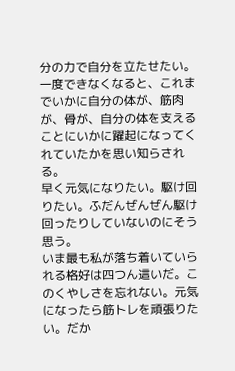分の力で自分を立たせたい。一度できなくなると、これまでいかに自分の体が、筋肉が、骨が、自分の体を支えることにいかに躍起になってくれていたかを思い知らされる。
早く元気になりたい。駆け回りたい。ふだんぜんぜん駆け回ったりしていないのにそう思う。
いま最も私が落ち着いていられる格好は四つん這いだ。このくやしさを忘れない。元気になったら筋トレを頑張りたい。だか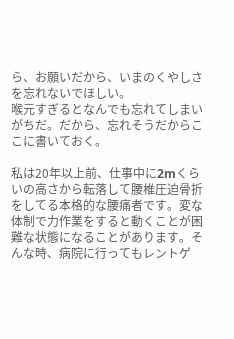ら、お願いだから、いまのくやしさを忘れないでほしい。
喉元すぎるとなんでも忘れてしまいがちだ。だから、忘れそうだからここに書いておく。

私は20年以上前、仕事中に2mくらいの高さから転落して腰椎圧迫骨折をしてる本格的な腰痛者です。変な体制で力作業をすると動くことが困難な状態になることがあります。そんな時、病院に行ってもレントゲ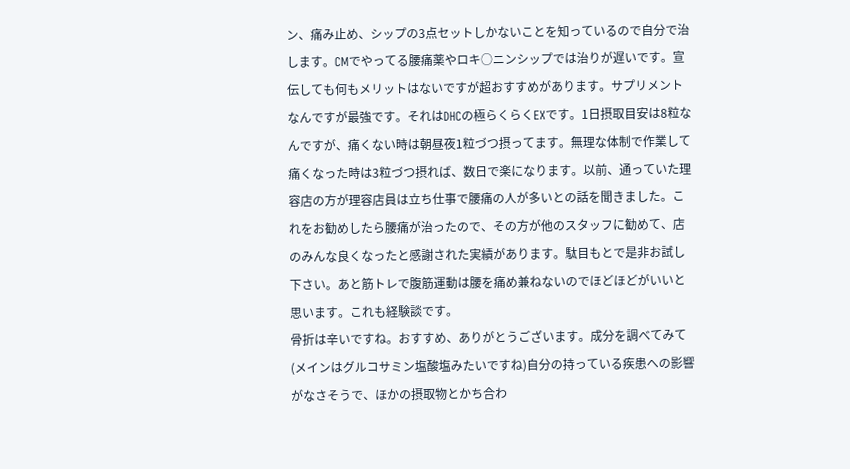ン、痛み止め、シップの3点セットしかないことを知っているので自分で治します。CMでやってる腰痛薬やロキ○ニンシップでは治りが遅いです。宣伝しても何もメリットはないですが超おすすめがあります。サプリメントなんですが最強です。それはDHCの極らくらくEXです。1日摂取目安は8粒なんですが、痛くない時は朝昼夜1粒づつ摂ってます。無理な体制で作業して痛くなった時は3粒づつ摂れば、数日で楽になります。以前、通っていた理容店の方が理容店員は立ち仕事で腰痛の人が多いとの話を聞きました。これをお勧めしたら腰痛が治ったので、その方が他のスタッフに勧めて、店のみんな良くなったと感謝された実績があります。駄目もとで是非お試し下さい。あと筋トレで腹筋運動は腰を痛め兼ねないのでほどほどがいいと思います。これも経験談です。
骨折は辛いですね。おすすめ、ありがとうございます。成分を調べてみて(メインはグルコサミン塩酸塩みたいですね)自分の持っている疾患への影響がなさそうで、ほかの摂取物とかち合わ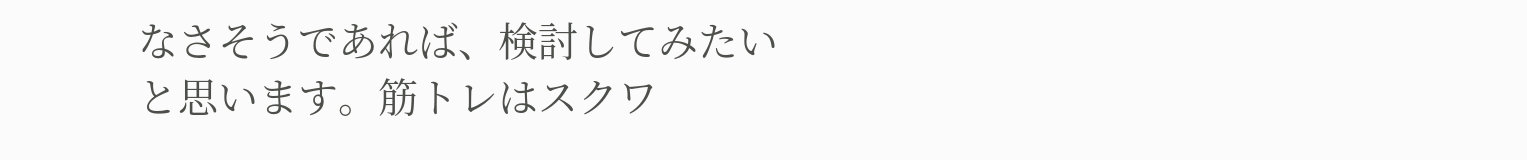なさそうであれば、検討してみたいと思います。筋トレはスクワ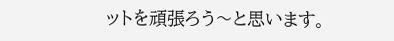ットを頑張ろう〜と思います。